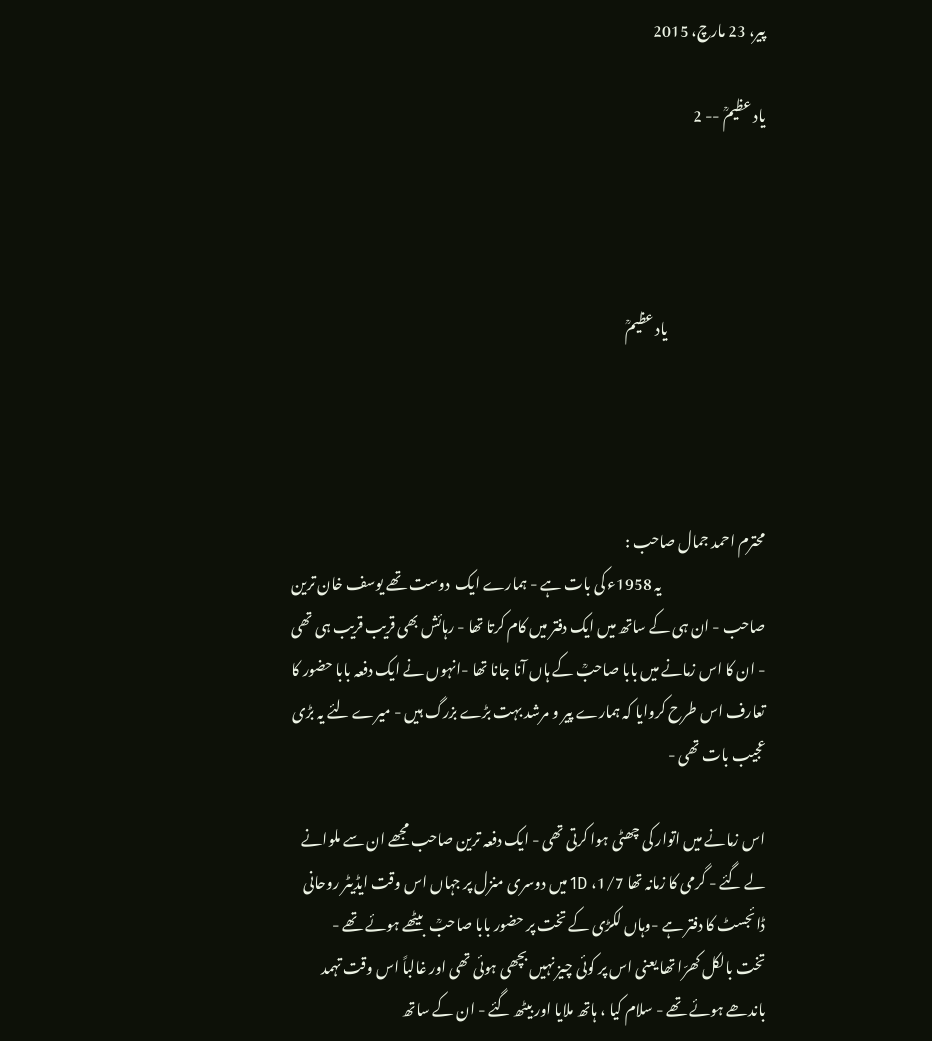پیر، 23 مارچ، 2015

یاد عظیمؒ -- 2




                                  یاد عظیمؒ




محترم احمد جمال صاحب :
                                    یہ 1958ء کی بات ہے - ہمارے ایک  دوست تھے یوسف خان ترین صاحب - ان ہی کے ساتھ میں ایک دفتر میں کام کرتا تھا - رہائش بھی قریب قریب ہی تھی - ان کا اس زمانے میں بابا صاحبؒ کے ہاں آنا جانا تھا -انہوں نے ایک دفعہ بابا حضور کا تعارف اس طرح کروایا کہ ہمارے پیر و مرشد بہت بڑے بزرگ ہیں - میرے لئے یہ بڑی عجیب بات تھی -

اس زمانے میں اتوار کی چھٹی ہوا کرتی تھی - ایک دفعہ ترین صاحب مجھے ان سے ملوانے لے گئے - گرمی کا زمانہ تھا 1D ،1/7 میں دوسری منزل پر جہاں اس وقت ایڈیٹر روحانی ڈائجسٹ کا دفتر ہے -وہاں لکڑی کے تخت پر حضور بابا صاحبؒ  بیٹھے ہوئے تھے -
تخت بالکل کھرّا تھا یعنی اس پر کوئی چیز نہیں بچھی ہوئی تھی اور غالباً اس وقت تہمد باندھے ہوئے تھے - سلام کیا ، ہاتھ ملایا اور بیٹھ گئے - ان کے ساتھ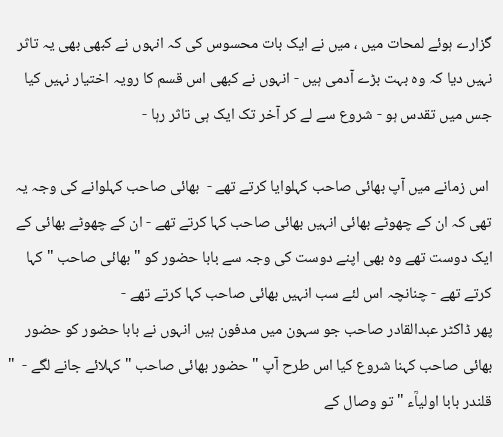گزارے ہوئے لمحات میں ، میں نے ایک بات محسوس کی کہ انہوں نے کبھی بھی یہ تاثر نہیں دیا کہ وہ بہت بڑے آدمی ہیں - انہوں نے کبھی اس قسم کا رویہ اختیار نہیں کیا جس میں تقدس ہو - شروع سے لے کر آخر تک ایک ہی تاثر رہا -

 اس زمانے میں آپ بھائی صاحب کہلوایا کرتے تھے -  بھائی صاحب کہلوانے کی وجہ یہ تھی کہ ان کے چھوٹے بھائی انہیں بھائی صاحب کہا کرتے تھے - ان کے چھوٹے بھائی کے ایک دوست تھے وہ بھی اپنے دوست کی وجہ سے بابا حضور کو " بھائی صاحب " کہا کرتے تھے - چنانچہ اس لئے سب انہیں بھائی صاحب کہا کرتے تھے -
پھر ڈاکٹر عبدالقادر صاحب جو سہون میں مدفون ہیں انہوں نے بابا حضور کو حضور بھائی صاحب کہنا شروع کیا اس طرح آپ " حضور بھائی صاحب " کہلائے جانے لگے -  " قلندر بابا اولیاؒء " تو وصال کے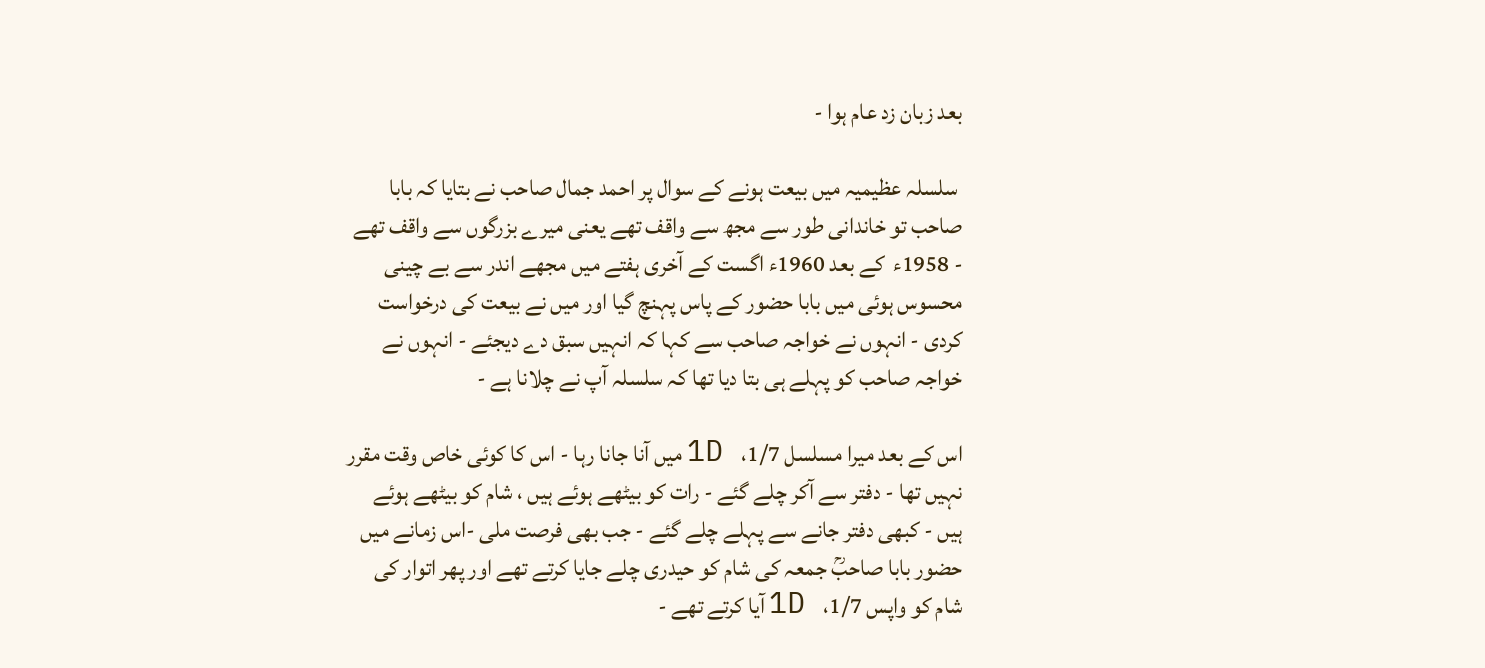بعد زبان زد عام ہوا -

 سلسلہ عظیمیہ میں بیعت ہونے کے سوال پر احمد جمال صاحب نے بتایا کہ بابا صاحب تو خاندانی طور سے مجھ سے واقف تھے یعنی میرے بزرگوں سے واقف تھے - 1958ء  کے بعد 1960ء اگست کے آخری ہفتے میں مجھے اندر سے بے چینی محسوس ہوئی میں بابا حضور کے پاس پہنچ گیا اور میں نے بیعت کی درخواست کردی - انہوں نے خواجہ صاحب سے کہا کہ انہیں سبق دے دیجئے - انہوں نے خواجہ صاحب کو پہلے ہی بتا دیا تھا کہ سلسلہ آپ نے چلانا ہے -

اس کے بعد میرا مسلسل 1D ،1/7 میں آنا جانا رہا - اس کا کوئی خاص وقت مقرر نہیں تھا - دفتر سے آکر چلے گئے - رات کو بیٹھے ہوئے ہیں ، شام کو بیٹھے ہوئے ہیں - کبھی دفتر جانے سے پہلے چلے گئے - جب بھی فرصت ملی -اس زمانے میں حضور بابا صاحبؒ جمعہ کی شام کو حیدری چلے جایا کرتے تھے اور پھر اتوار کی شام کو واپس 1D ،1/7 آیا کرتے تھے -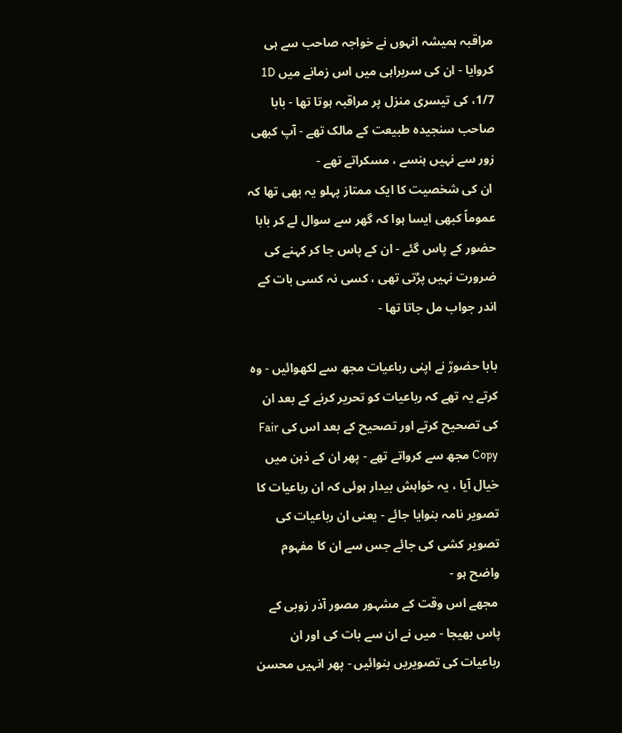مراقبہ ہمیشہ انہوں نے خواجہ صاحب سے ہی کروایا - ان کی سربراہی میں اس زمانے میں 1D ،1/7 کی تیسری منزل پر مراقبہ ہوتا تھا - بابا صاحب سنجیدہ طبیعت کے مالک تھے - آپ کبھی زور سے نہیں ہنسے ، مسکراتے تھے -
 ان کی شخصیت کا ایک ممتاز پہلو یہ بھی تھا کہ عموماً کبھی ایسا ہوا کہ گھر سے سوال لے کر بابا حضور کے پاس گئے - ان کے پاس جا کر کہنے کی ضرورت نہیں پڑتی تھی ، کسی نہ کسی بات کے اندر جواب مل جاتا تھا -

بابا حضورؒ نے اپنی رباعیات مجھ سے لکھوائیں - وہ کرتے یہ تھے کہ رباعیات کو تحریر کرنے کے بعد ان کی تصحیح کرتے اور تصحیح کے بعد اس کی Fair Copy مجھ سے کرواتے تھے - پھر ان کے ذہن میں خیال آیا ، یہ خواہش بیدار ہوئی کہ ان رباعیات کا تصویر نامہ بنوایا جائے - یعنی ان رباعیات کی تصویر کشی کی جائے جس سے ان کا مفہوم واضح ہو -
 مجھے اس وقت کے مشہور مصور آذر زوبی کے پاس بھیجا - میں نے ان سے بات کی اور ان رباعیات کی تصویریں بنوائیں - پھر انہیں محسن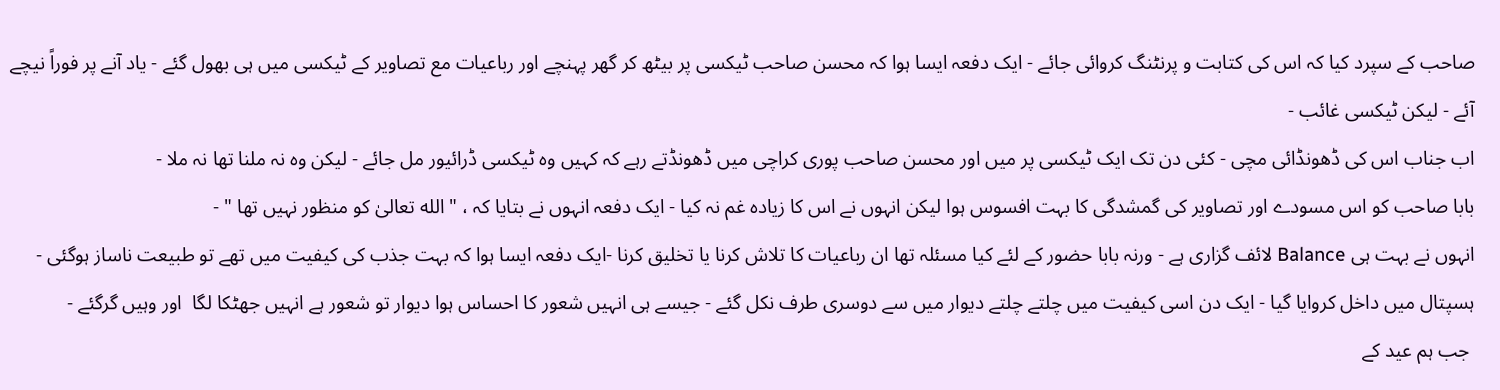صاحب کے سپرد کیا کہ اس کی کتابت و پرنٹنگ کروائی جائے - ایک دفعہ ایسا ہوا کہ محسن صاحب ٹیکسی پر بیٹھ کر گھر پہنچے اور رباعیات مع تصاویر کے ٹیکسی میں ہی بھول گئے - یاد آنے پر فوراً نیچے آئے - لیکن ٹیکسی غائب -
اب جناب اس کی ڈھونڈائی مچی - کئی دن تک ایک ٹیکسی پر میں اور محسن صاحب پوری کراچی میں ڈھونڈتے رہے کہ کہیں وہ ٹیکسی ڈرائیور مل جائے - لیکن وہ نہ ملنا تھا نہ ملا -
بابا صاحب کو اس مسودے اور تصاویر کی گمشدگی کا بہت افسوس ہوا لیکن انہوں نے اس کا زیادہ غم نہ کیا - ایک دفعہ انہوں نے بتایا کہ ، " الله تعالیٰ کو منظور نہیں تھا " -
انہوں نے بہت ہی Balance لائف گزاری ہے - ورنہ بابا حضور کے لئے کیا مسئلہ تھا ان رباعیات کا تلاش کرنا یا تخلیق کرنا -ایک دفعہ ایسا ہوا کہ بہت جذب کی کیفیت میں تھے تو طبیعت ناساز ہوگئی - ہسپتال میں داخل کروایا گیا - ایک دن اسی کیفیت میں چلتے چلتے دیوار میں سے دوسری طرف نکل گئے - جیسے ہی انہیں شعور کا احساس ہوا دیوار تو شعور ہے انہیں جھٹکا لگا  اور وہیں گرگئے -
 جب ہم عید کے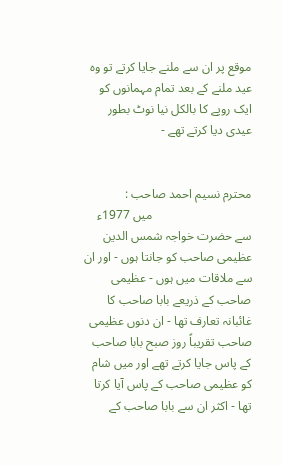موقع پر ان سے ملنے جایا کرتے تو وہ عید ملنے کے بعد تمام مہمانوں کو ایک روپے کا بالکل نیا نوٹ بطور عیدی دیا کرتے تھے -


محترم نسیم احمد صاحب :
                                میں 1977ء سے حضرت خواجہ شمس الدین عظیمی صاحب کو جانتا ہوں - اور ان سے ملاقات میں ہوں - عظیمی صاحب کے ذریعے بابا صاحب کا غائبانہ تعارف تھا - ان دنوں عظیمی صاحب تقریباً روز صبح بابا صاحب کے پاس جایا کرتے تھے اور میں شام کو عظیمی صاحب کے پاس آیا کرتا تھا - اکثر ان سے بابا صاحب کے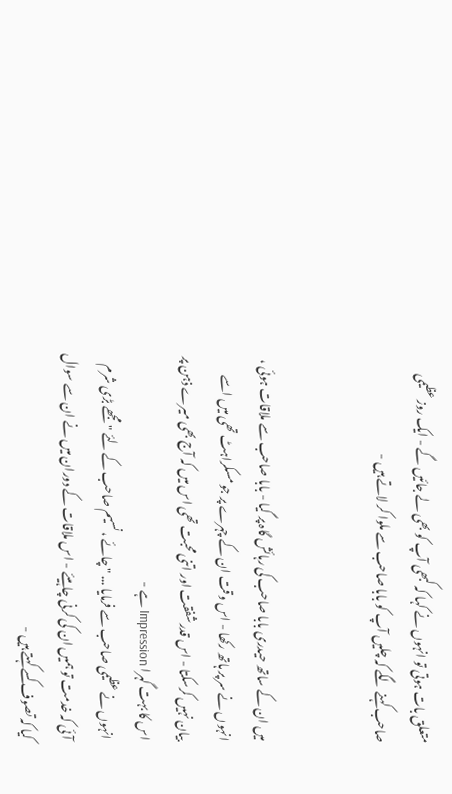متعلق بات ہوتی تو انہوں نے کہا کہ کبھی آپ کو بھی لے جائیں گے - ایک روز عظیمی صاحب کہنے لگے کہ چلیں آپ کو بابا صاحب سے ملوا کر لاتے ہیں -


میں ان کے ساتھ حیدری بابا صاحب کی رہائش گاہ پر گیا - بابا صاحب سے ملاقات ہوئی ، انہوں نے سر پر ہاتھ رکھا - اس وقت ان کے چہرے پر جو مسکراہٹ تھی میں اسے بیان نہیں کرسکتا - اس قدر شفقت اور اتنی محبت تھی اس میں کہ آج بھی میرے ذہن پر اس کا بہت گہرا Impression ہے -
انہوں نے عظیمی صاحب سے فرمایا ... " چائے ، نسیم صاحب کے لئے " مجھے بڑی شرم آئی کہ خدمت تو ہمیں ان کی کرنی چاہیئے - اس ملاقات کے دوران میں نے ان سے سوال کیا کہ تصوف کسے کہتے ہیں -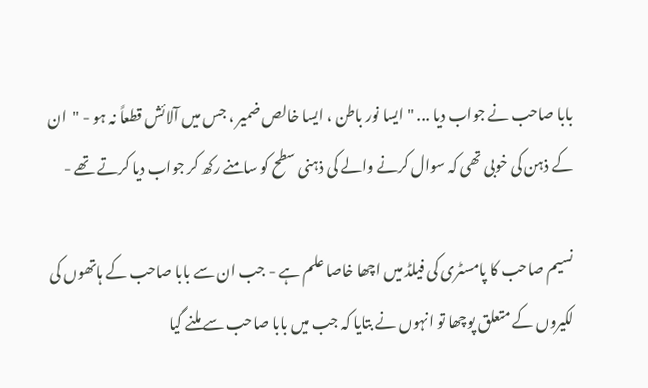بابا صاحب نے جواب دیا ... " ایسا نور باطن ، ایسا خالص ضمیر ، جس میں آلائش قطعاً نہ ہو - "  ان کے ذہن کی خوبی تھی کہ سوال کرنے والے کی ذہنی سطح کو سامنے رکھ کر جواب دیا کرتے تھے -

نسیم صاحب کا پامسٹری کی فیلڈ میں اچھا خاصا علم ہے - جب ان سے بابا صاحب کے ہاتھوں کی لکیروں کے متعلق پوچھا تو انہوں نے بتایا کہ جب میں بابا صاحب سے ملنے گیا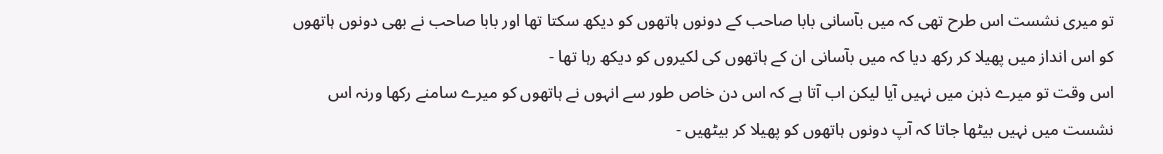تو میری نشست اس طرح تھی کہ میں بآسانی بابا صاحب کے دونوں ہاتھوں کو دیکھ سکتا تھا اور بابا صاحب نے بھی دونوں ہاتھوں کو اس انداز میں پھیلا کر رکھ دیا کہ میں بآسانی ان کے ہاتھوں کی لکیروں کو دیکھ رہا تھا -
اس وقت تو میرے ذہن میں نہیں آیا لیکن اب آتا ہے کہ اس دن خاص طور سے انہوں نے ہاتھوں کو میرے سامنے رکھا ورنہ اس نشست میں نہیں بیٹھا جاتا کہ آپ دونوں ہاتھوں کو پھیلا کر بیٹھیں -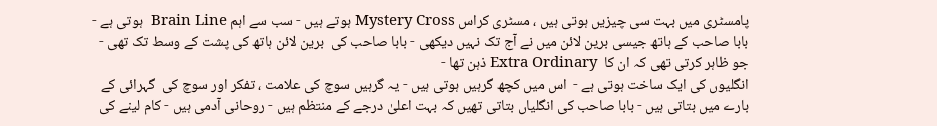پامسٹری میں بہت سی چیزیں ہوتی ہیں ، مسٹری کراس Mystery Cross ہوتے ہیں - سب سے اہم Brain Line  ہوتی ہے - بابا صاحب کے ہاتھ جیسی برین لائن میں نے آج تک نہیں دیکھی - بابا صاحب کی  برین لائن ہاتھ کی پشت کے وسط تک تھی - جو ظاہر کرتی تھی کہ ان کا  Extra Ordinary ذہن تھا -
انگلیوں کی ایک ساخت ہوتی ہے -  اس میں کچھ گرہیں ہوتی ہیں - یہ گرہیں سوچ کی علامت ، تفکر اور سوچ کی  گہرائی کے بارے میں بتاتی ہیں - بابا صاحب کی انگلیاں بتاتی تھیں کہ بہت اعلیٰ درجے کے منتظم ہیں - روحانی آدمی ہیں - کام لینے کی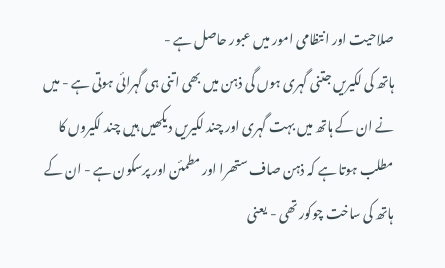صلاحیت اور انتظامی امور میں عبور حاصل ہے -
ہاتھ کی لکیریں جتنی گہری ہوں گی ذہن میں بھی اتنی ہی گہرائی ہوتی ہے - میں نے ان کے ہاتھ میں بہت گہری اور چند لکیریں دیکھیں ہیں چند لکیروں کا مطلب ہوتا ہے کہ ذہن صاف ستھرا اور مطمئن اور پرسکون ہے - ان کے ہاتھ کی ساخت چوکور تھی - یعنی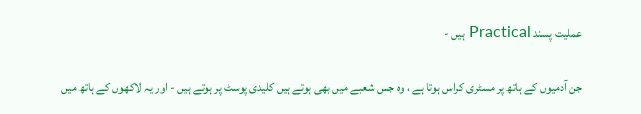عملیت پسند Practical ہیں -

جن آدمیوں کے ہاتھ پر مسٹری کراس ہوتا ہے ، وہ جس شعبے میں بھی ہوتے ہیں کلیدی پوسٹ پر ہوتے ہیں - اور یہ لاکھوں کے ہاتھ میں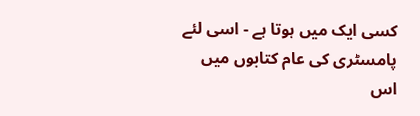کسی ایک میں ہوتا ہے - اسی لئے پامسٹری کی عام کتابوں میں اس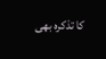کا تذکره بھی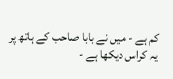کم ہے - میں نے بابا صاحب کے ہاتھ پر یہ کراس دیکھا ہے -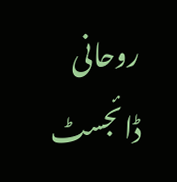روحانی ڈائجسٹ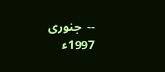--  جنوری 1997ء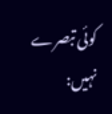کوئی تبصرے نہیں: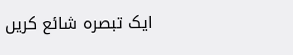ایک تبصرہ شائع کریں